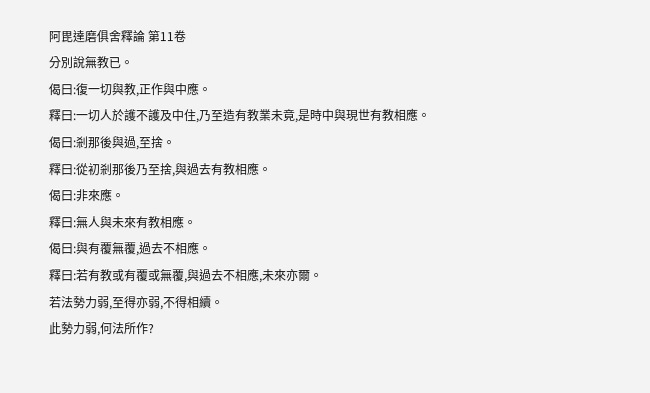阿毘達磨俱舍釋論 第11卷
分別說無教已。
偈曰:復一切與教,正作與中應。
釋曰:一切人於護不護及中住,乃至造有教業未竟,是時中與現世有教相應。
偈曰:剎那後與過,至捨。
釋曰:從初剎那後乃至捨,與過去有教相應。
偈曰:非來應。
釋曰:無人與未來有教相應。
偈曰:與有覆無覆,過去不相應。
釋曰:若有教或有覆或無覆,與過去不相應,未來亦爾。
若法勢力弱,至得亦弱,不得相續。
此勢力弱,何法所作?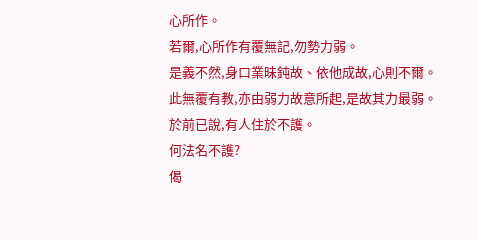心所作。
若爾,心所作有覆無記,勿勢力弱。
是義不然,身口業昧鈍故、依他成故,心則不爾。
此無覆有教,亦由弱力故意所起,是故其力最弱。
於前已說,有人住於不護。
何法名不護?
偈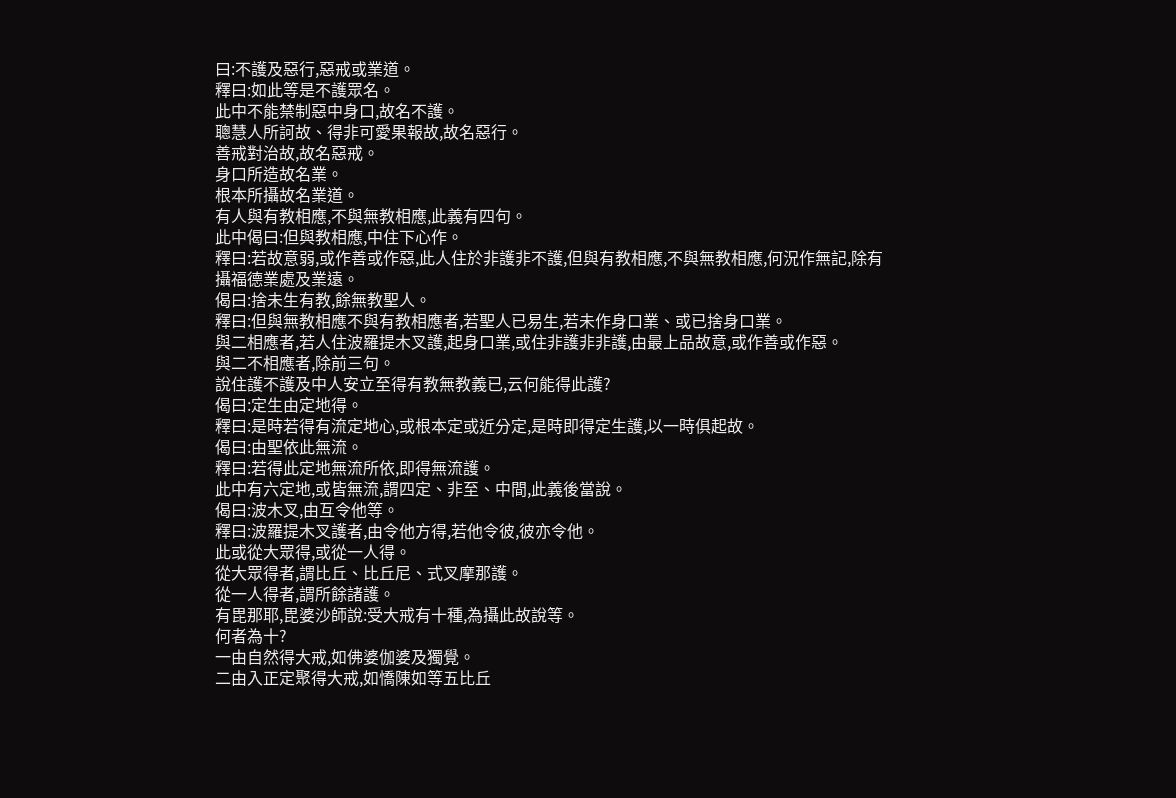曰:不護及惡行,惡戒或業道。
釋曰:如此等是不護眾名。
此中不能禁制惡中身口,故名不護。
聰慧人所訶故、得非可愛果報故,故名惡行。
善戒對治故,故名惡戒。
身口所造故名業。
根本所攝故名業道。
有人與有教相應,不與無教相應,此義有四句。
此中偈曰:但與教相應,中住下心作。
釋曰:若故意弱,或作善或作惡,此人住於非護非不護,但與有教相應,不與無教相應,何況作無記,除有攝福德業處及業遠。
偈曰:捨未生有教,餘無教聖人。
釋曰:但與無教相應不與有教相應者,若聖人已易生,若未作身口業、或已捨身口業。
與二相應者,若人住波羅提木叉護,起身口業,或住非護非非護,由最上品故意,或作善或作惡。
與二不相應者,除前三句。
說住護不護及中人安立至得有教無教義已,云何能得此護?
偈曰:定生由定地得。
釋曰:是時若得有流定地心,或根本定或近分定,是時即得定生護,以一時俱起故。
偈曰:由聖依此無流。
釋曰:若得此定地無流所依,即得無流護。
此中有六定地,或皆無流,謂四定、非至、中間,此義後當說。
偈曰:波木叉,由互令他等。
釋曰:波羅提木叉護者,由令他方得,若他令彼,彼亦令他。
此或從大眾得,或從一人得。
從大眾得者,謂比丘、比丘尼、式叉摩那護。
從一人得者,謂所餘諸護。
有毘那耶,毘婆沙師說:受大戒有十種,為攝此故說等。
何者為十?
一由自然得大戒,如佛婆伽婆及獨覺。
二由入正定聚得大戒,如憍陳如等五比丘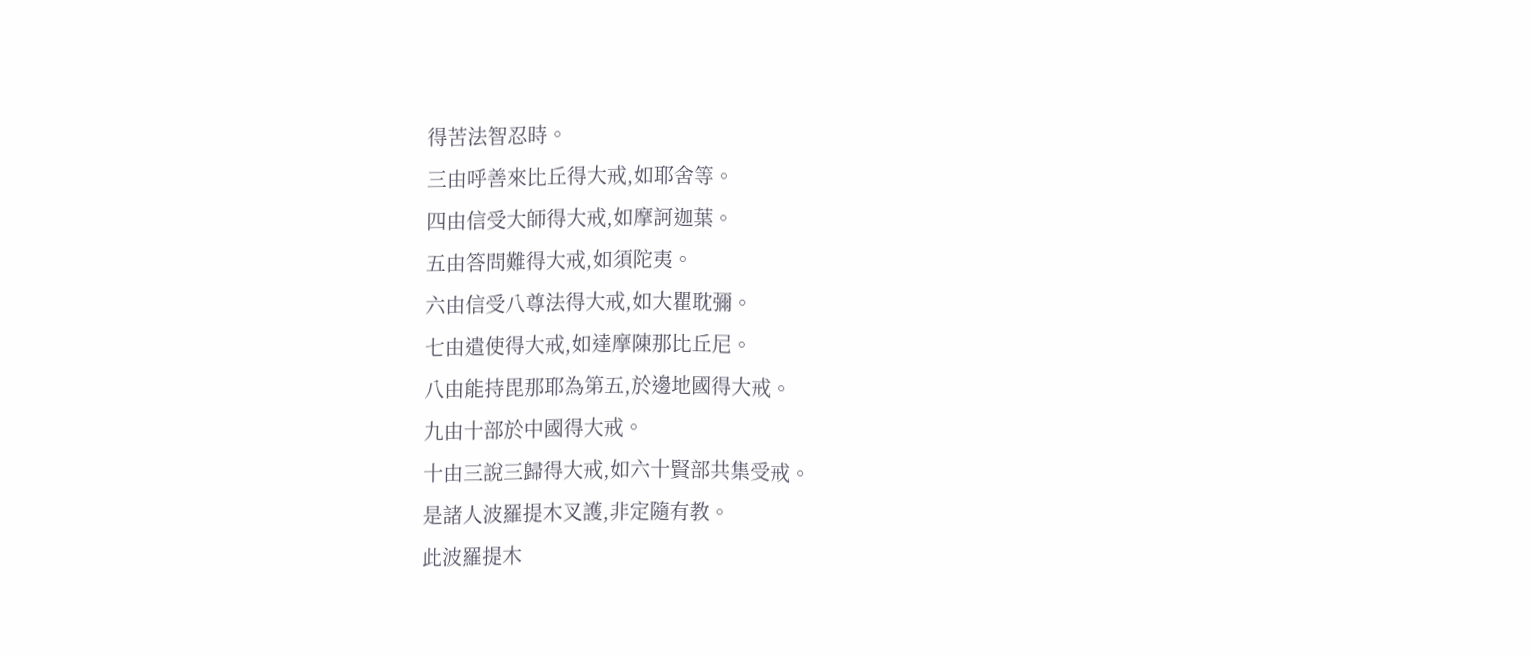得苦法智忍時。
三由呼善來比丘得大戒,如耶舍等。
四由信受大師得大戒,如摩訶迦葉。
五由答問難得大戒,如須陀夷。
六由信受八尊法得大戒,如大瞿耽彌。
七由遣使得大戒,如達摩陳那比丘尼。
八由能持毘那耶為第五,於邊地國得大戒。
九由十部於中國得大戒。
十由三說三歸得大戒,如六十賢部共集受戒。
是諸人波羅提木叉護,非定隨有教。
此波羅提木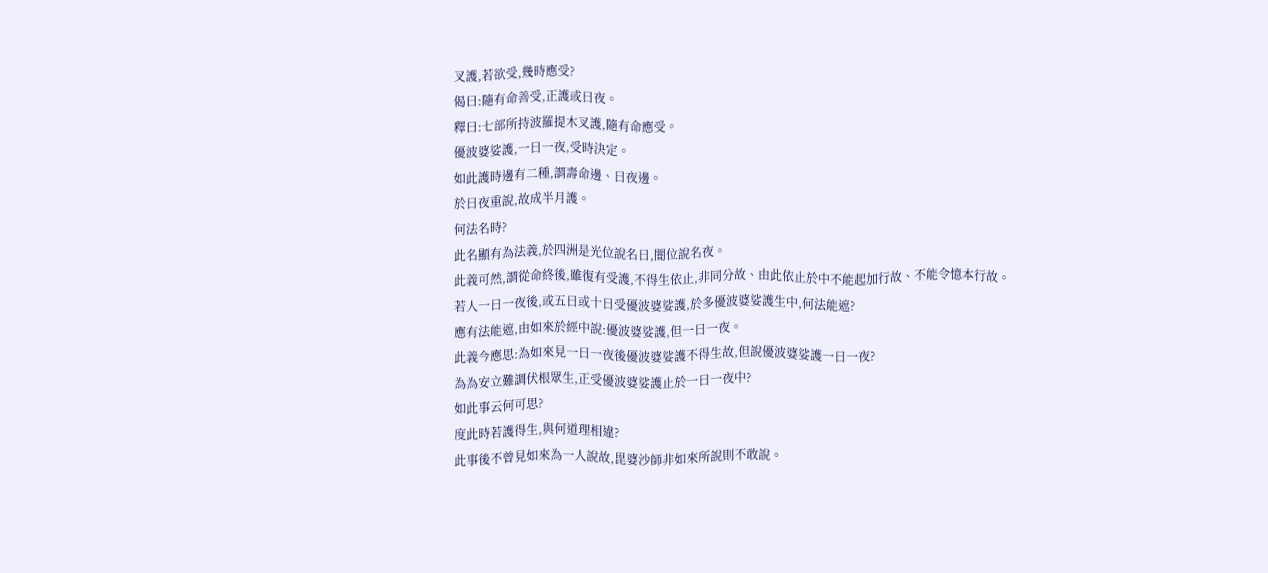叉護,若欲受,幾時應受?
偈曰:隨有命善受,正護或日夜。
釋曰:七部所持波羅提木叉護,隨有命應受。
優波婆娑護,一日一夜,受時決定。
如此護時邊有二種,謂壽命邊、日夜邊。
於日夜重說,故成半月護。
何法名時?
此名顯有為法義,於四洲是光位說名日,闇位說名夜。
此義可然,謂從命終後,雖復有受護,不得生依止,非同分故、由此依止於中不能起加行故、不能令憶本行故。
若人一日一夜後,或五日或十日受優波婆娑護,於多優波婆娑護生中,何法能遮?
應有法能遮,由如來於經中說:優波婆娑護,但一日一夜。
此義今應思:為如來見一日一夜後優波婆娑護不得生故,但說優波婆娑護一日一夜?
為為安立難調伏根眾生,正受優波婆娑護止於一日一夜中?
如此事云何可思?
度此時若護得生,與何道理相違?
此事後不曾見如來為一人說故,毘婆沙師非如來所說則不敢說。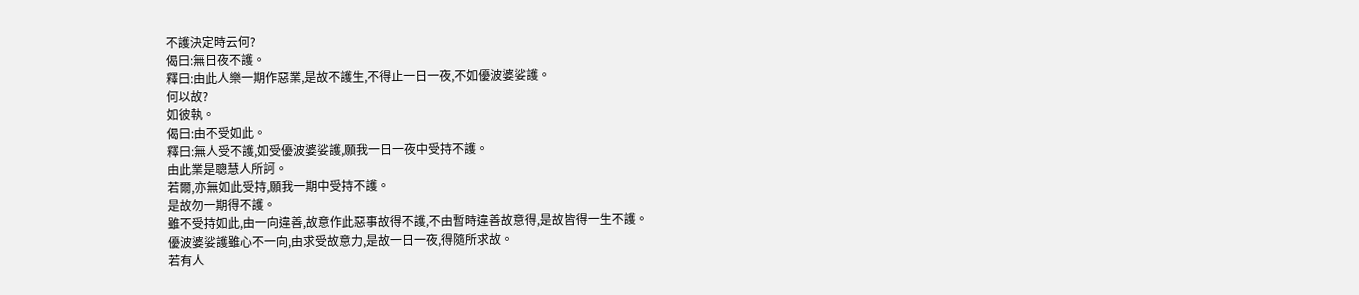不護決定時云何?
偈曰:無日夜不護。
釋曰:由此人樂一期作惡業,是故不護生,不得止一日一夜,不如優波婆娑護。
何以故?
如彼執。
偈曰:由不受如此。
釋曰:無人受不護,如受優波婆娑護,願我一日一夜中受持不護。
由此業是聰慧人所訶。
若爾,亦無如此受持,願我一期中受持不護。
是故勿一期得不護。
雖不受持如此,由一向違善,故意作此惡事故得不護,不由暫時違善故意得,是故皆得一生不護。
優波婆娑護雖心不一向,由求受故意力,是故一日一夜,得隨所求故。
若有人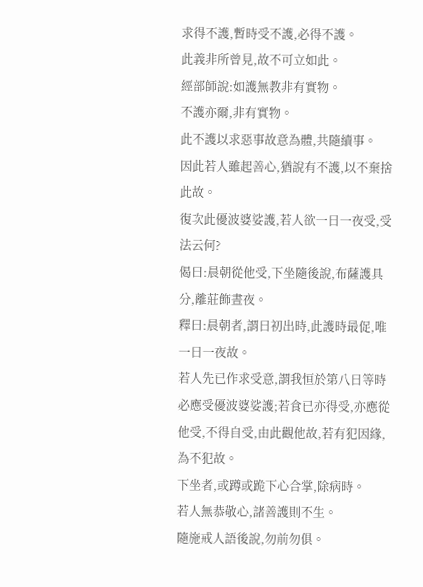求得不護,暫時受不護,必得不護。
此義非所曾見,故不可立如此。
經部師說:如護無教非有實物。
不護亦爾,非有實物。
此不護以求惡事故意為體,共隨續事。
因此若人雖起善心,猶說有不護,以不棄捨此故。
復次此優波婆娑護,若人欲一日一夜受,受法云何?
偈曰:晨朝從他受,下坐隨後說,布薩護具分,離莊飾晝夜。
釋曰:晨朝者,謂日初出時,此護時最促,唯一日一夜故。
若人先已作求受意,謂我恒於第八日等時必應受優波婆娑護;若食已亦得受,亦應從他受,不得自受,由此觀他故,若有犯因緣,為不犯故。
下坐者,或蹲或跪下心合掌,除病時。
若人無恭敬心,諸善護則不生。
隨施戒人語後說,勿前勿俱。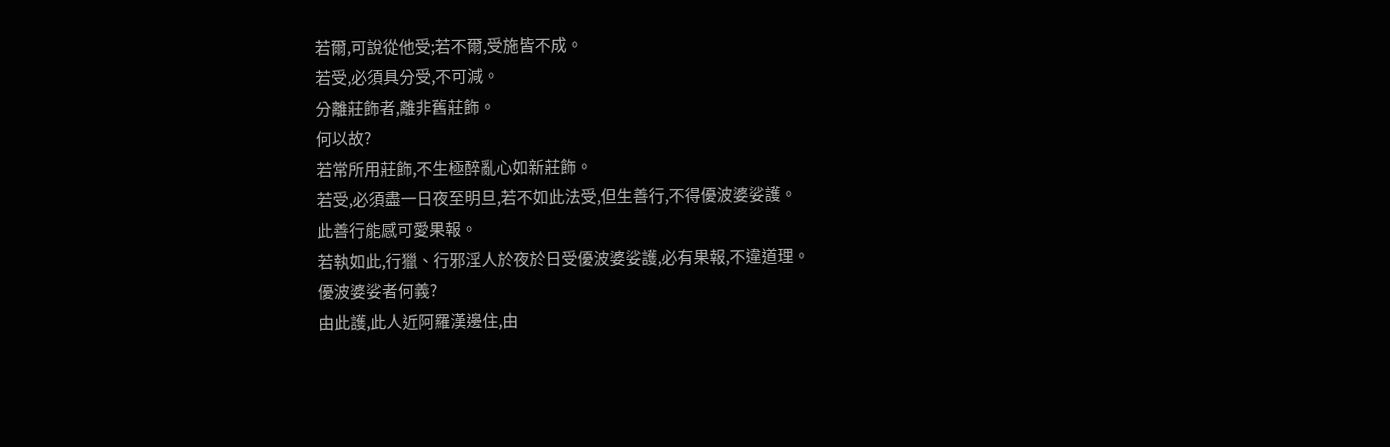若爾,可說從他受;若不爾,受施皆不成。
若受,必須具分受,不可減。
分離莊飾者,離非舊莊飾。
何以故?
若常所用莊飾,不生極醉亂心如新莊飾。
若受,必須盡一日夜至明旦,若不如此法受,但生善行,不得優波婆娑護。
此善行能感可愛果報。
若執如此,行獵、行邪淫人於夜於日受優波婆娑護,必有果報,不違道理。
優波婆娑者何義?
由此護,此人近阿羅漢邊住,由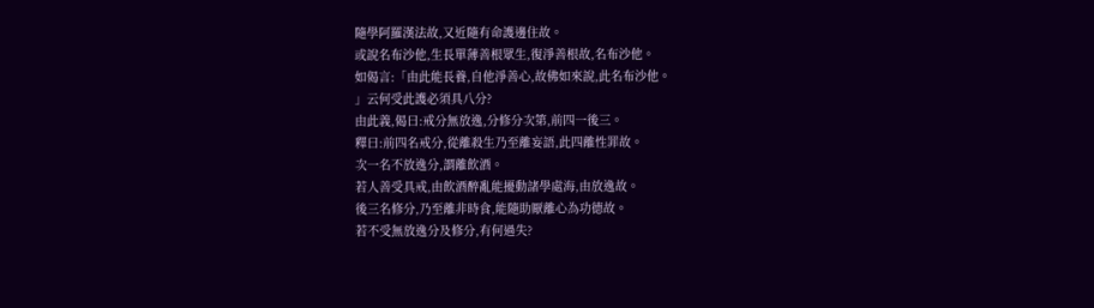隨學阿羅漢法故,又近隨有命護邊住故。
或說名布沙他,生長單薄善根眾生,復淨善根故,名布沙他。
如偈言:「由此能長養,自他淨善心,故佛如來說,此名布沙他。
」云何受此護必須具八分?
由此義,偈曰:戒分無放逸,分修分次第,前四一後三。
釋曰:前四名戒分,從離殺生乃至離妄語,此四離性罪故。
次一名不放逸分,謂離飲酒。
若人善受具戒,由飲酒醉亂能擾動諸學處海,由放逸故。
後三名修分,乃至離非時食,能隨助厭離心為功德故。
若不受無放逸分及修分,有何過失?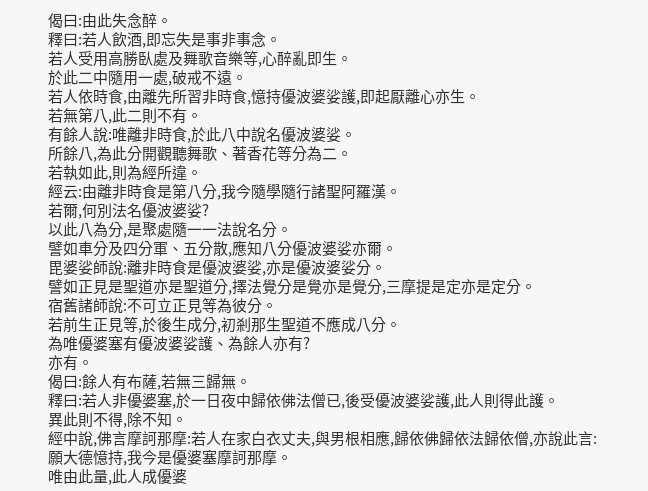偈曰:由此失念醉。
釋曰:若人飲酒,即忘失是事非事念。
若人受用高勝臥處及舞歌音樂等,心醉亂即生。
於此二中隨用一處,破戒不遠。
若人依時食,由離先所習非時食,憶持優波婆娑護,即起厭離心亦生。
若無第八,此二則不有。
有餘人說:唯離非時食,於此八中說名優波婆娑。
所餘八,為此分開觀聽舞歌、著香花等分為二。
若執如此,則為經所違。
經云:由離非時食是第八分,我今隨學隨行諸聖阿羅漢。
若爾,何別法名優波婆娑?
以此八為分,是聚處隨一一法說名分。
譬如車分及四分軍、五分散,應知八分優波婆娑亦爾。
毘婆娑師說:離非時食是優波婆娑,亦是優波婆娑分。
譬如正見是聖道亦是聖道分,擇法覺分是覺亦是覺分,三摩提是定亦是定分。
宿舊諸師說:不可立正見等為彼分。
若前生正見等,於後生成分,初剎那生聖道不應成八分。
為唯優婆塞有優波婆娑護、為餘人亦有?
亦有。
偈曰:餘人有布薩,若無三歸無。
釋曰:若人非優婆塞,於一日夜中歸依佛法僧已,後受優波婆娑護,此人則得此護。
異此則不得,除不知。
經中說,佛言摩訶那摩:若人在家白衣丈夫,與男根相應,歸依佛歸依法歸依僧,亦說此言:願大德憶持,我今是優婆塞摩訶那摩。
唯由此量,此人成優婆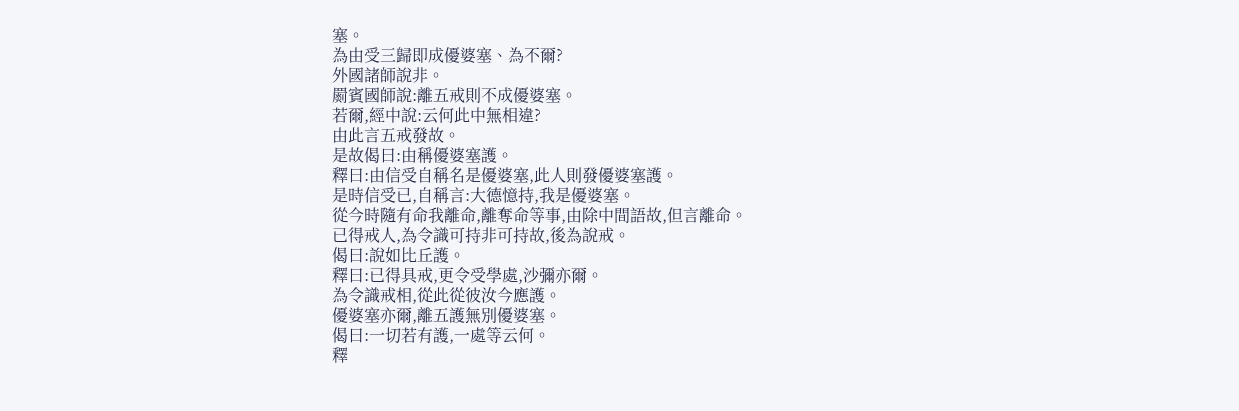塞。
為由受三歸即成優婆塞、為不爾?
外國諸師說非。
罽賓國師說:離五戒則不成優婆塞。
若爾,經中說:云何此中無相違?
由此言五戒發故。
是故偈曰:由稱優婆塞護。
釋曰:由信受自稱名是優婆塞,此人則發優婆塞護。
是時信受已,自稱言:大德憶持,我是優婆塞。
從今時隨有命我離命,離奪命等事,由除中間語故,但言離命。
已得戒人,為令識可持非可持故,後為說戒。
偈曰:說如比丘護。
釋曰:已得具戒,更令受學處,沙彌亦爾。
為令識戒相,從此從彼汝今應護。
優婆塞亦爾,離五護無別優婆塞。
偈曰:一切若有護,一處等云何。
釋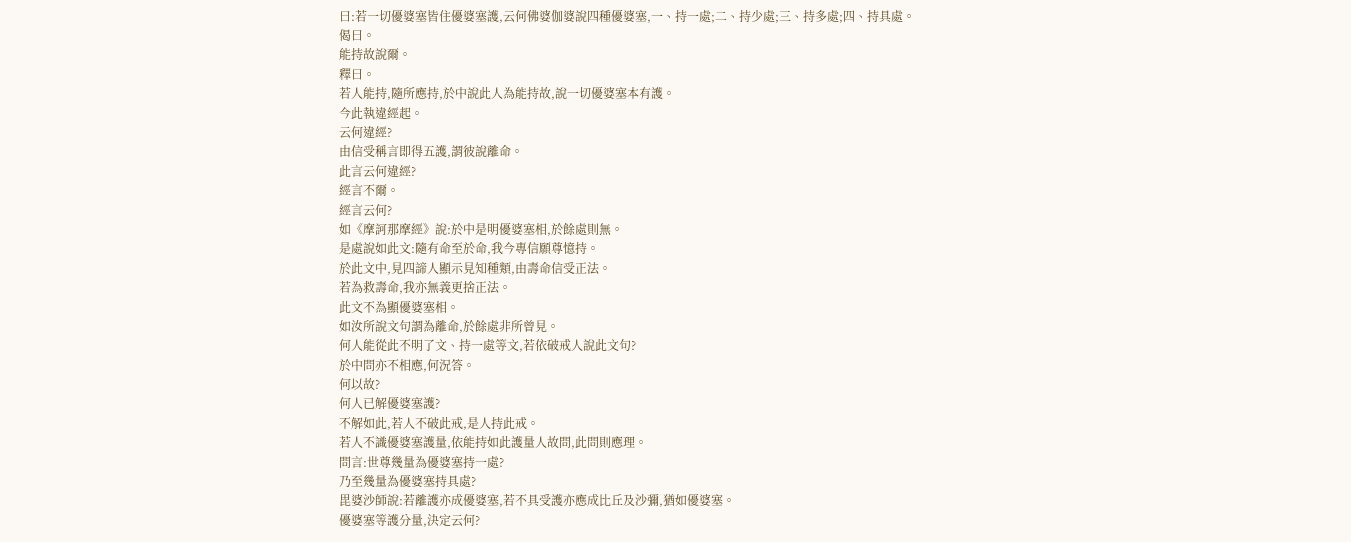曰:若一切優婆塞皆住優婆塞護,云何佛婆伽婆說四種優婆塞,一、持一處;二、持少處;三、持多處;四、持具處。
偈曰。
能持故說爾。
釋曰。
若人能持,隨所應持,於中說此人為能持故,說一切優婆塞本有護。
今此執違經起。
云何違經?
由信受稱言即得五護,謂彼說離命。
此言云何違經?
經言不爾。
經言云何?
如《摩訶那摩經》說:於中是明優婆塞相,於餘處則無。
是處說如此文:隨有命至於命,我今專信願尊憶持。
於此文中,見四諦人顯示見知種類,由壽命信受正法。
若為救壽命,我亦無義更捨正法。
此文不為顯優婆塞相。
如汝所說文句謂為離命,於餘處非所曾見。
何人能從此不明了文、持一處等文,若依破戒人說此文句?
於中問亦不相應,何況答。
何以故?
何人已解優婆塞護?
不解如此,若人不破此戒,是人持此戒。
若人不識優婆塞護量,依能持如此護量人故問,此問則應理。
問言:世尊幾量為優婆塞持一處?
乃至幾量為優婆塞持具處?
毘婆沙師說:若離護亦成優婆塞,若不具受護亦應成比丘及沙彌,猶如優婆塞。
優婆塞等護分量,決定云何?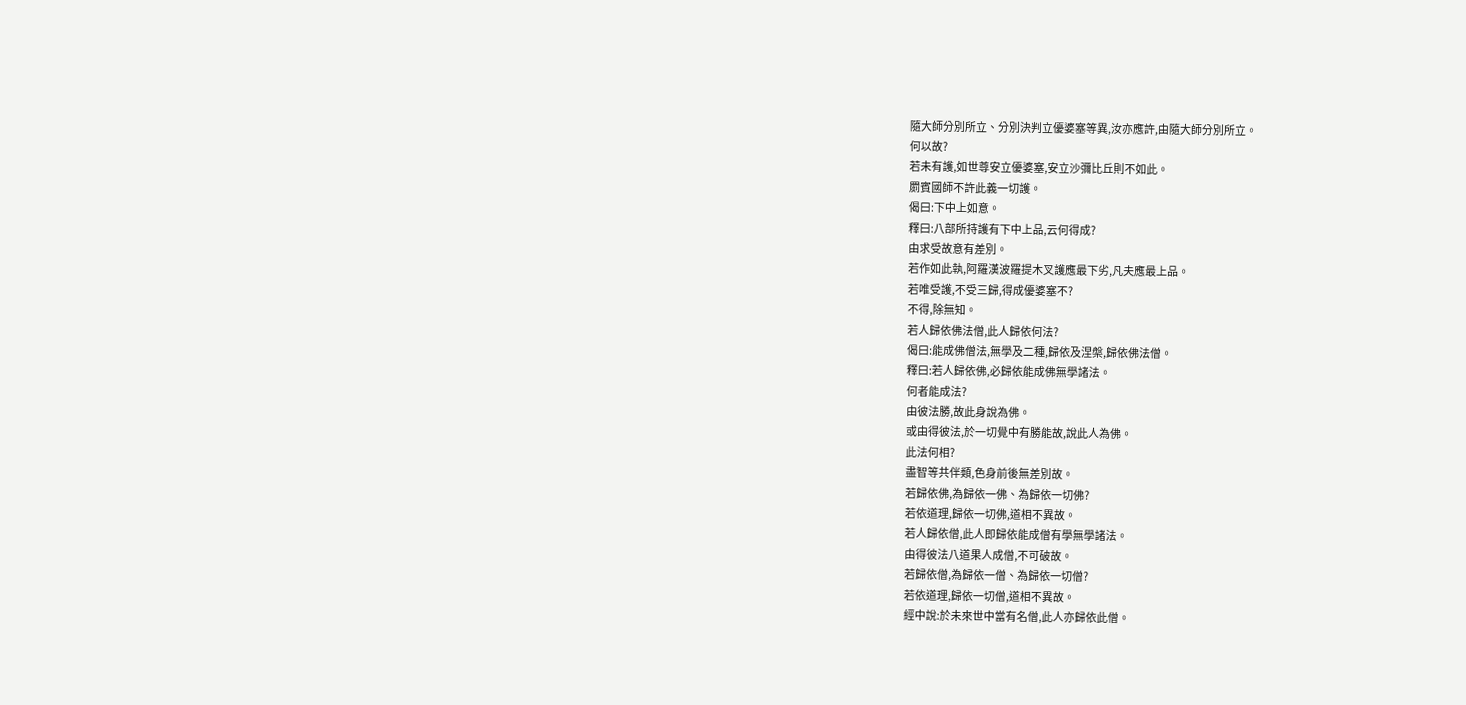隨大師分別所立、分別決判立優婆塞等異,汝亦應許,由隨大師分別所立。
何以故?
若未有護,如世尊安立優婆塞,安立沙彌比丘則不如此。
罽賓國師不許此義一切護。
偈曰:下中上如意。
釋曰:八部所持護有下中上品,云何得成?
由求受故意有差別。
若作如此執,阿羅漢波羅提木叉護應最下劣,凡夫應最上品。
若唯受護,不受三歸,得成優婆塞不?
不得,除無知。
若人歸依佛法僧,此人歸依何法?
偈曰:能成佛僧法,無學及二種,歸依及涅槃,歸依佛法僧。
釋曰:若人歸依佛,必歸依能成佛無學諸法。
何者能成法?
由彼法勝,故此身說為佛。
或由得彼法,於一切覺中有勝能故,說此人為佛。
此法何相?
盡智等共伴類,色身前後無差別故。
若歸依佛,為歸依一佛、為歸依一切佛?
若依道理,歸依一切佛,道相不異故。
若人歸依僧,此人即歸依能成僧有學無學諸法。
由得彼法八道果人成僧,不可破故。
若歸依僧,為歸依一僧、為歸依一切僧?
若依道理,歸依一切僧,道相不異故。
經中說:於未來世中當有名僧,此人亦歸依此僧。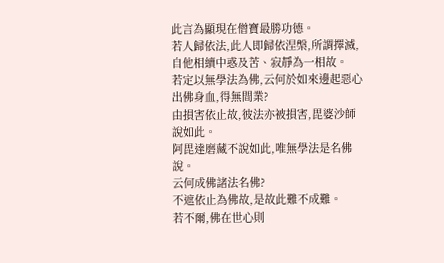此言為顯現在僧寶最勝功德。
若人歸依法,此人即歸依涅槃,所謂擇滅,自他相續中惑及苦、寂靜為一相故。
若定以無學法為佛,云何於如來邊起惡心出佛身血,得無間業?
由損害依止故,彼法亦被損害,毘婆沙師說如此。
阿毘達磨藏不說如此,唯無學法是名佛說。
云何成佛諸法名佛?
不遮依止為佛故,是故此難不成難。
若不爾,佛在世心則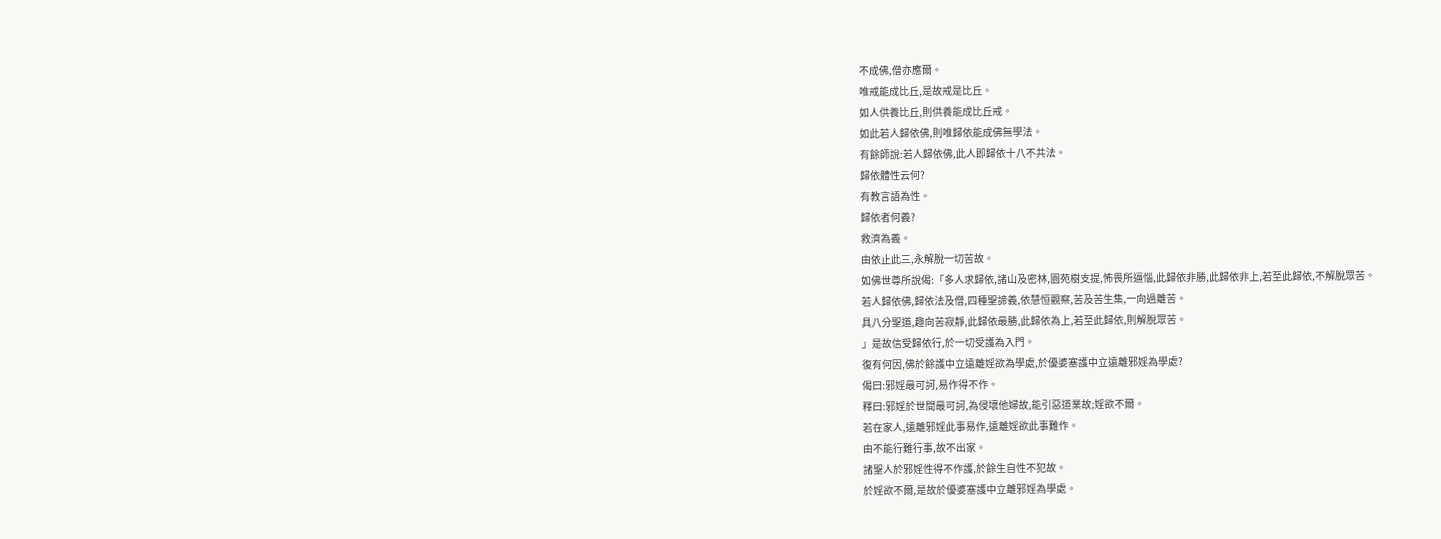不成佛,僧亦應爾。
唯戒能成比丘,是故戒是比丘。
如人供養比丘,則供養能成比丘戒。
如此若人歸依佛,則唯歸依能成佛無學法。
有餘師說:若人歸依佛,此人即歸依十八不共法。
歸依體性云何?
有教言語為性。
歸依者何義?
救濟為義。
由依止此三,永解脫一切苦故。
如佛世尊所說偈:「多人求歸依,諸山及密林,園苑樹支提,怖畏所逼惱,此歸依非勝,此歸依非上,若至此歸依,不解脫眾苦。
若人歸依佛,歸依法及僧,四種聖諦義,依慧恒觀察,苦及苦生集,一向過離苦。
具八分聖道,趣向苦寂靜,此歸依最勝,此歸依為上,若至此歸依,則解脫眾苦。
」是故信受歸依行,於一切受護為入門。
復有何因,佛於餘護中立遠離婬欲為學處,於優婆塞護中立遠離邪婬為學處?
偈曰:邪婬最可訶,易作得不作。
釋曰:邪婬於世間最可訶,為侵壞他婦故,能引惡道業故;婬欲不爾。
若在家人,遠離邪婬此事易作,遠離婬欲此事難作。
由不能行難行事,故不出家。
諸聖人於邪婬性得不作護,於餘生自性不犯故。
於婬欲不爾,是故於優婆塞護中立離邪婬為學處。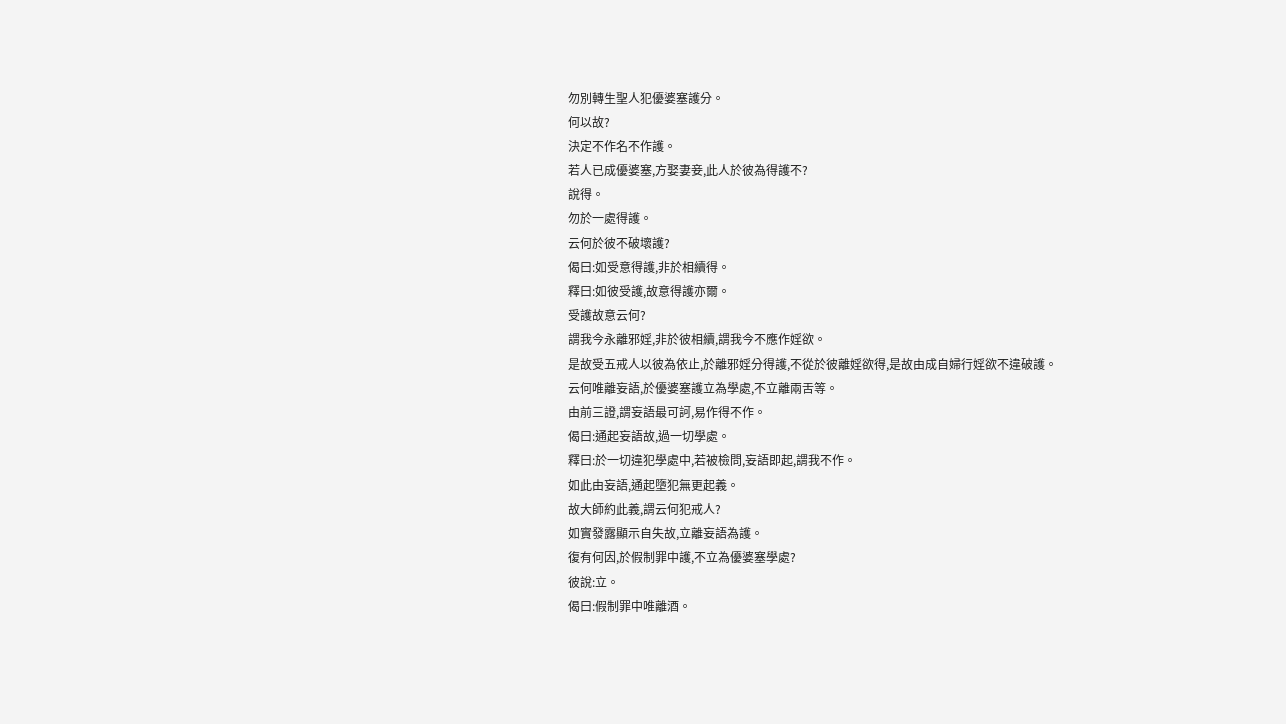勿別轉生聖人犯優婆塞護分。
何以故?
決定不作名不作護。
若人已成優婆塞,方娶妻妾,此人於彼為得護不?
說得。
勿於一處得護。
云何於彼不破壞護?
偈曰:如受意得護,非於相續得。
釋曰:如彼受護,故意得護亦爾。
受護故意云何?
謂我今永離邪婬,非於彼相續,謂我今不應作婬欲。
是故受五戒人以彼為依止,於離邪婬分得護,不從於彼離婬欲得,是故由成自婦行婬欲不違破護。
云何唯離妄語,於優婆塞護立為學處,不立離兩舌等。
由前三證,謂妄語最可訶,易作得不作。
偈曰:通起妄語故,過一切學處。
釋曰:於一切違犯學處中,若被檢問,妄語即起,謂我不作。
如此由妄語,通起墮犯無更起義。
故大師約此義,謂云何犯戒人?
如實發露顯示自失故,立離妄語為護。
復有何因,於假制罪中護,不立為優婆塞學處?
彼說:立。
偈曰:假制罪中唯離酒。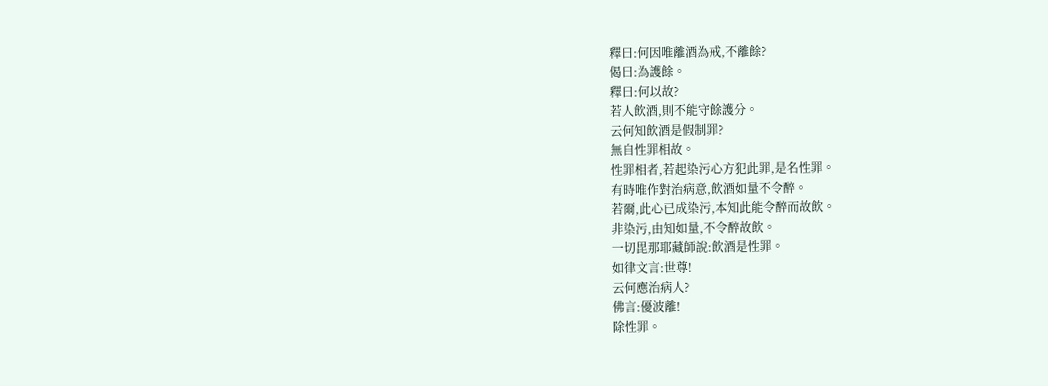釋曰:何因唯離酒為戒,不離餘?
偈曰:為護餘。
釋曰:何以故?
若人飲酒,則不能守餘護分。
云何知飲酒是假制罪?
無自性罪相故。
性罪相者,若起染污心方犯此罪,是名性罪。
有時唯作對治病意,飲酒如量不令醉。
若爾,此心已成染污,本知此能令醉而故飲。
非染污,由知如量,不令醉故飲。
一切毘那耶藏師說:飲酒是性罪。
如律文言:世尊!
云何應治病人?
佛言:優波離!
除性罪。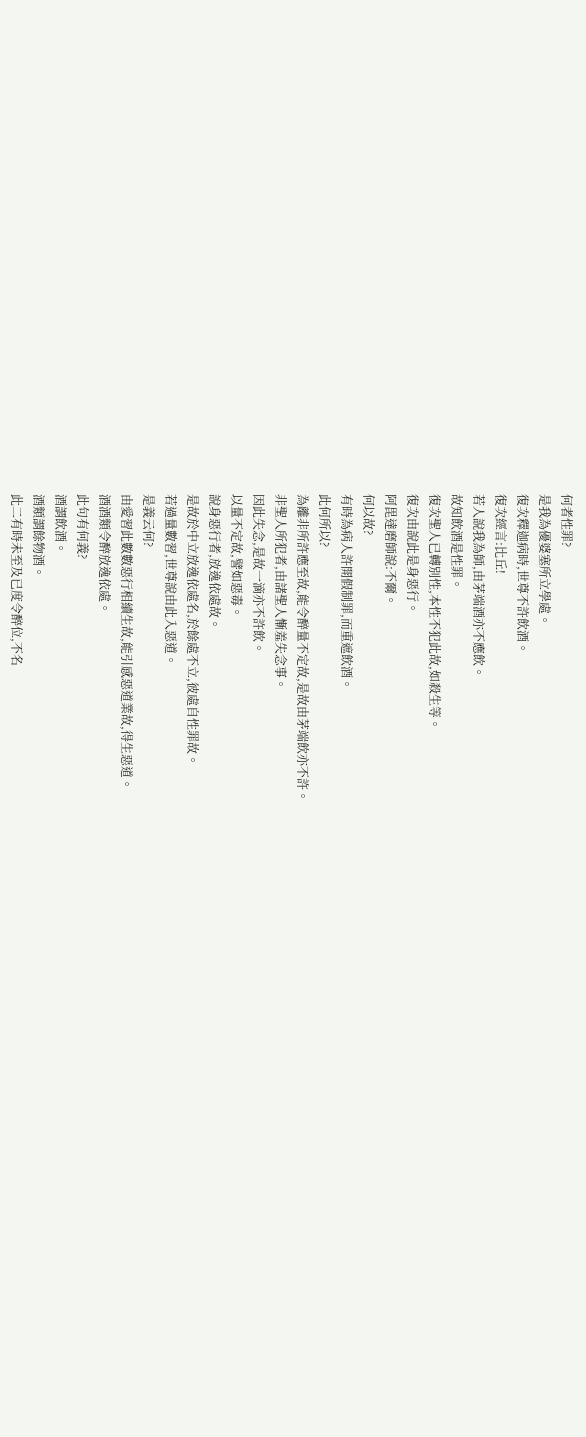何者性罪?
是我為優婆塞所立學處。
復次釋迦病時,世尊不許飲酒。
復次經言:比丘!
若人說我為師,由茅端酒亦不應飲。
故知飲酒是性罪。
復次聖人已轉別性,本性不犯此故,如殺生等。
復次由說此是身惡行。
阿毘達磨師說:不爾。
何以故?
有時為病人許開假制罪,而重遮飲酒。
此何所以?
為離非所許應至故,能令醉量不定故,是故由茅端飲亦不許。
非聖人所犯者,由諸聖人慚羞失念事。
因此失念,是故一滴亦不許飲。
以量不定故,譬如惡毒。
說身惡行者,放逸依處故。
是故於中立放逸依處名,於餘處不立,彼處自性罪故。
若過量數習,世尊說由此入惡道。
是義云何?
由愛習此數數惡行相續生故,能引感惡道業故,得生惡道。
酒酒類令醉放逸依處。
此句有何義?
酒謂飲酒。
酒類謂餘物酒。
此二有時未至及已度令醉位,不名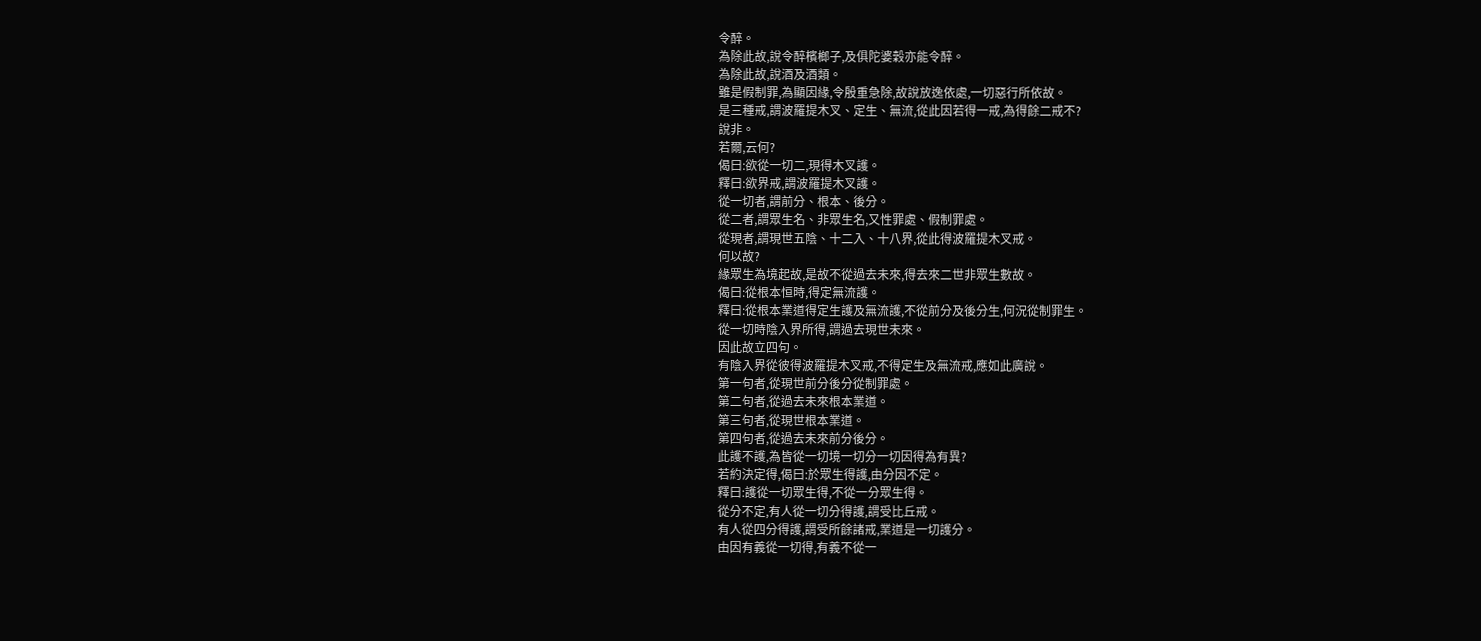令醉。
為除此故,說令醉檳榔子,及俱陀婆穀亦能令醉。
為除此故,說酒及酒類。
雖是假制罪,為顯因緣,令殷重急除,故說放逸依處,一切惡行所依故。
是三種戒,謂波羅提木叉、定生、無流,從此因若得一戒,為得餘二戒不?
說非。
若爾,云何?
偈曰:欲從一切二,現得木叉護。
釋曰:欲界戒,謂波羅提木叉護。
從一切者,謂前分、根本、後分。
從二者,謂眾生名、非眾生名,又性罪處、假制罪處。
從現者,謂現世五陰、十二入、十八界,從此得波羅提木叉戒。
何以故?
緣眾生為境起故,是故不從過去未來,得去來二世非眾生數故。
偈曰:從根本恒時,得定無流護。
釋曰:從根本業道得定生護及無流護,不從前分及後分生,何況從制罪生。
從一切時陰入界所得,謂過去現世未來。
因此故立四句。
有陰入界從彼得波羅提木叉戒,不得定生及無流戒,應如此廣說。
第一句者,從現世前分後分從制罪處。
第二句者,從過去未來根本業道。
第三句者,從現世根本業道。
第四句者,從過去未來前分後分。
此護不護,為皆從一切境一切分一切因得為有異?
若約決定得,偈曰:於眾生得護,由分因不定。
釋曰:護從一切眾生得,不從一分眾生得。
從分不定,有人從一切分得護,謂受比丘戒。
有人從四分得護,謂受所餘諸戒,業道是一切護分。
由因有義從一切得,有義不從一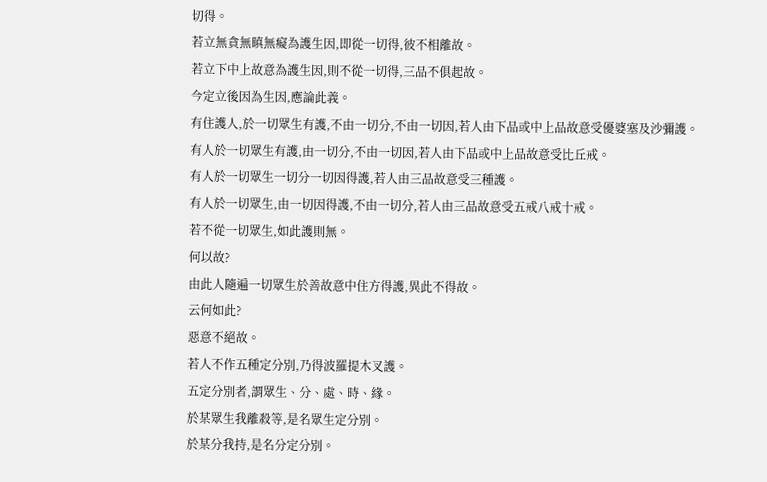切得。
若立無貪無瞋無癡為護生因,即從一切得,彼不相離故。
若立下中上故意為護生因,則不從一切得,三品不俱起故。
今定立後因為生因,應論此義。
有住護人,於一切眾生有護,不由一切分,不由一切因,若人由下品或中上品故意受優婆塞及沙彌護。
有人於一切眾生有護,由一切分,不由一切因,若人由下品或中上品故意受比丘戒。
有人於一切眾生一切分一切因得護,若人由三品故意受三種護。
有人於一切眾生,由一切因得護,不由一切分,若人由三品故意受五戒八戒十戒。
若不從一切眾生,如此護則無。
何以故?
由此人隨遍一切眾生於善故意中住方得護,異此不得故。
云何如此?
惡意不絕故。
若人不作五種定分別,乃得波羅提木叉護。
五定分別者,謂眾生、分、處、時、緣。
於某眾生我離殺等,是名眾生定分別。
於某分我持,是名分定分別。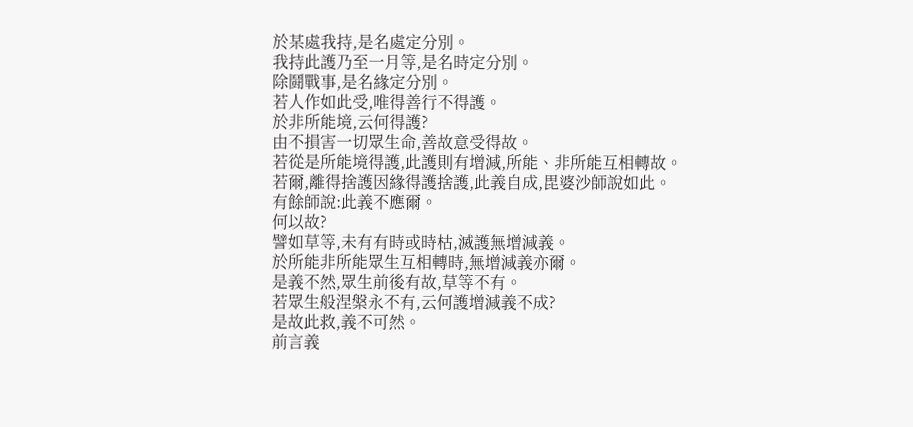於某處我持,是名處定分別。
我持此護乃至一月等,是名時定分別。
除鬪戰事,是名緣定分別。
若人作如此受,唯得善行不得護。
於非所能境,云何得護?
由不損害一切眾生命,善故意受得故。
若從是所能境得護,此護則有增減,所能、非所能互相轉故。
若爾,離得捨護因緣得護捨護,此義自成,毘婆沙師說如此。
有餘師說:此義不應爾。
何以故?
譬如草等,未有有時或時枯,滅護無增減義。
於所能非所能眾生互相轉時,無增減義亦爾。
是義不然,眾生前後有故,草等不有。
若眾生般涅槃永不有,云何護增減義不成?
是故此救,義不可然。
前言義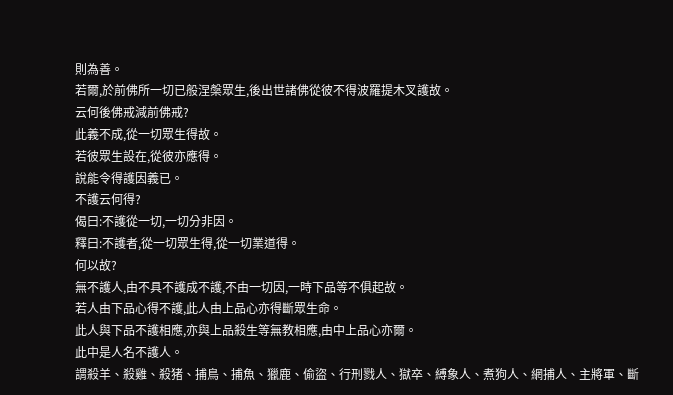則為善。
若爾,於前佛所一切已般涅槃眾生,後出世諸佛從彼不得波羅提木叉護故。
云何後佛戒減前佛戒?
此義不成,從一切眾生得故。
若彼眾生設在,從彼亦應得。
說能令得護因義已。
不護云何得?
偈曰:不護從一切,一切分非因。
釋曰:不護者,從一切眾生得,從一切業道得。
何以故?
無不護人,由不具不護成不護,不由一切因,一時下品等不俱起故。
若人由下品心得不護,此人由上品心亦得斷眾生命。
此人與下品不護相應,亦與上品殺生等無教相應,由中上品心亦爾。
此中是人名不護人。
謂殺羊、殺雞、殺猪、捕鳥、捕魚、獵鹿、偷盜、行刑戮人、獄卒、縛象人、煮狗人、網捕人、主將軍、斷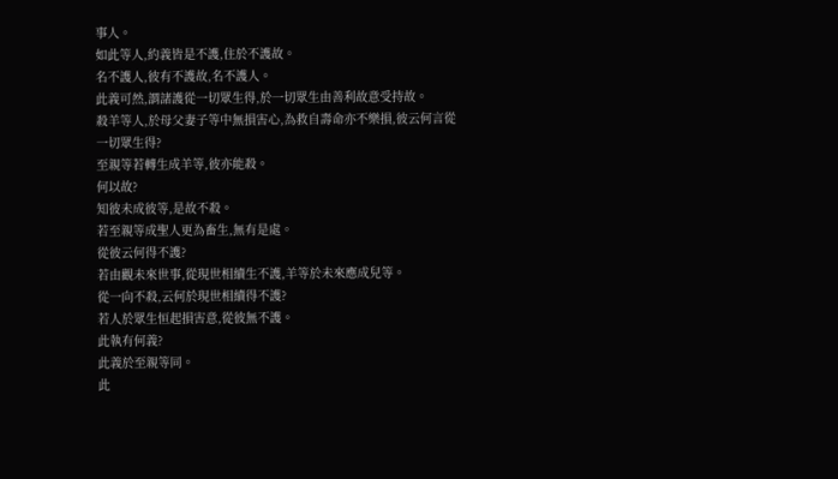事人。
如此等人,約義皆是不護,住於不護故。
名不護人,彼有不護故,名不護人。
此義可然,謂諸護從一切眾生得,於一切眾生由善利故意受持故。
殺羊等人,於母父妻子等中無損害心,為救自壽命亦不樂損,彼云何言從一切眾生得?
至親等若轉生成羊等,彼亦能殺。
何以故?
知彼未成彼等,是故不殺。
若至親等成聖人更為畜生,無有是處。
從彼云何得不護?
若由觀未來世事,從現世相續生不護,羊等於未來應成兒等。
從一向不殺,云何於現世相續得不護?
若人於眾生恒起損害意,從彼無不護。
此執有何義?
此義於至親等同。
此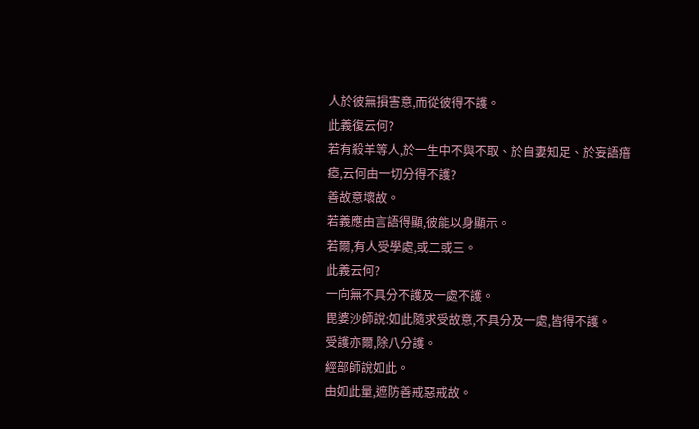人於彼無損害意,而從彼得不護。
此義復云何?
若有殺羊等人,於一生中不與不取、於自妻知足、於妄語瘖瘂,云何由一切分得不護?
善故意壞故。
若義應由言語得顯,彼能以身顯示。
若爾,有人受學處,或二或三。
此義云何?
一向無不具分不護及一處不護。
毘婆沙師說:如此隨求受故意,不具分及一處,皆得不護。
受護亦爾,除八分護。
經部師說如此。
由如此量,遮防善戒惡戒故。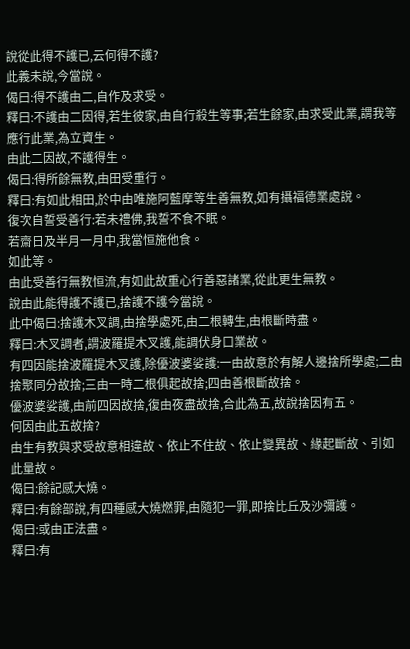說從此得不護已,云何得不護?
此義未說,今當說。
偈曰:得不護由二,自作及求受。
釋曰:不護由二因得,若生彼家,由自行殺生等事;若生餘家,由求受此業,謂我等應行此業,為立資生。
由此二因故,不護得生。
偈曰:得所餘無教,由田受重行。
釋曰:有如此相田,於中由唯施阿藍摩等生善無教,如有攝福德業處說。
復次自誓受善行:若未禮佛,我誓不食不眠。
若齋日及半月一月中,我當恒施他食。
如此等。
由此受善行無教恒流,有如此故重心行善惡諸業,從此更生無教。
說由此能得護不護已,捨護不護今當說。
此中偈曰:捨護木叉調,由捨學處死,由二根轉生,由根斷時盡。
釋曰:木叉調者,謂波羅提木叉護,能調伏身口業故。
有四因能捨波羅提木叉護,除優波婆娑護:一由故意於有解人邊捨所學處;二由捨聚同分故捨;三由一時二根俱起故捨;四由善根斷故捨。
優波婆娑護,由前四因故捨,復由夜盡故捨,合此為五,故說捨因有五。
何因由此五故捨?
由生有教與求受故意相違故、依止不住故、依止變異故、緣起斷故、引如此量故。
偈曰:餘記感大燒。
釋曰:有餘部說,有四種感大燒燃罪,由隨犯一罪,即捨比丘及沙彌護。
偈曰:或由正法盡。
釋曰:有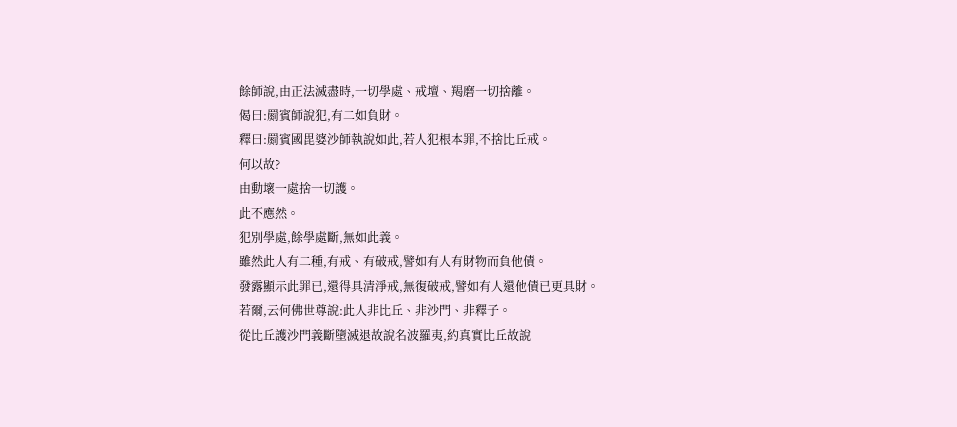餘師說,由正法滅盡時,一切學處、戒壇、羯磨一切捨離。
偈曰:罽賓師說犯,有二如負財。
釋曰:罽賓國毘婆沙師執說如此,若人犯根本罪,不捨比丘戒。
何以故?
由動壞一處捨一切護。
此不應然。
犯別學處,餘學處斷,無如此義。
雖然此人有二種,有戒、有破戒,譬如有人有財物而負他債。
發露顯示此罪已,還得具清淨戒,無復破戒,譬如有人還他債已更具財。
若爾,云何佛世尊說:此人非比丘、非沙門、非釋子。
從比丘護沙門義斷墮滅退故說名波羅夷,約真實比丘故說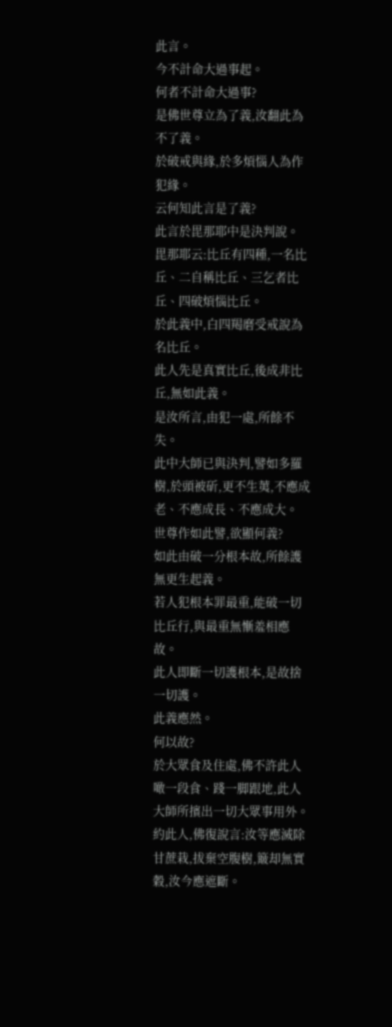此言。
今不計命大過事起。
何者不計命大過事?
是佛世尊立為了義,汝翻此為不了義。
於破戒與緣,於多煩惱人為作犯緣。
云何知此言是了義?
此言於毘那耶中是決判說。
毘那耶云:比丘有四種,一名比丘、二自稱比丘、三乞者比丘、四破煩惱比丘。
於此義中,白四羯磨受戒說為名比丘。
此人先是真實比丘,後成非比丘,無如此義。
是汝所言,由犯一處,所餘不失。
此中大師已與決判,譬如多羅樹,於頭被斫,更不生荑,不應成老、不應成長、不應成大。
世尊作如此譬,欲顯何義?
如此由破一分根本故,所餘護無更生起義。
若人犯根本罪最重,能破一切比丘行,與最重無慚羞相應故。
此人即斷一切護根本,是故捨一切護。
此義應然。
何以故?
於大眾食及住處,佛不許此人噉一段食、踐一脚跟地,此人大師所擯出一切大眾事用外。
約此人,佛復說言:汝等應滅除甘蔗栽,拔棄空腹樹,簸却無實穀,汝今應遮斷。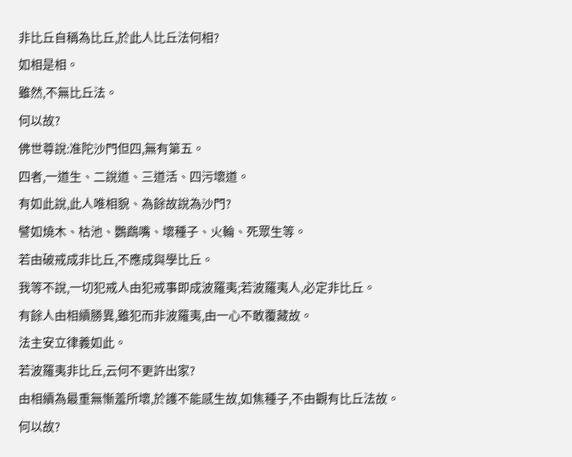非比丘自稱為比丘,於此人比丘法何相?
如相是相。
雖然,不無比丘法。
何以故?
佛世尊說:准陀沙門但四,無有第五。
四者,一道生、二說道、三道活、四污壞道。
有如此說,此人唯相貌、為餘故說為沙門?
譬如燒木、枯池、鸚鵡嘴、壞種子、火輪、死眾生等。
若由破戒成非比丘,不應成與學比丘。
我等不說,一切犯戒人由犯戒事即成波羅夷;若波羅夷人,必定非比丘。
有餘人由相續勝異,雖犯而非波羅夷,由一心不敢覆藏故。
法主安立律義如此。
若波羅夷非比丘,云何不更許出家?
由相續為最重無慚羞所壞,於護不能感生故,如焦種子,不由觀有比丘法故。
何以故?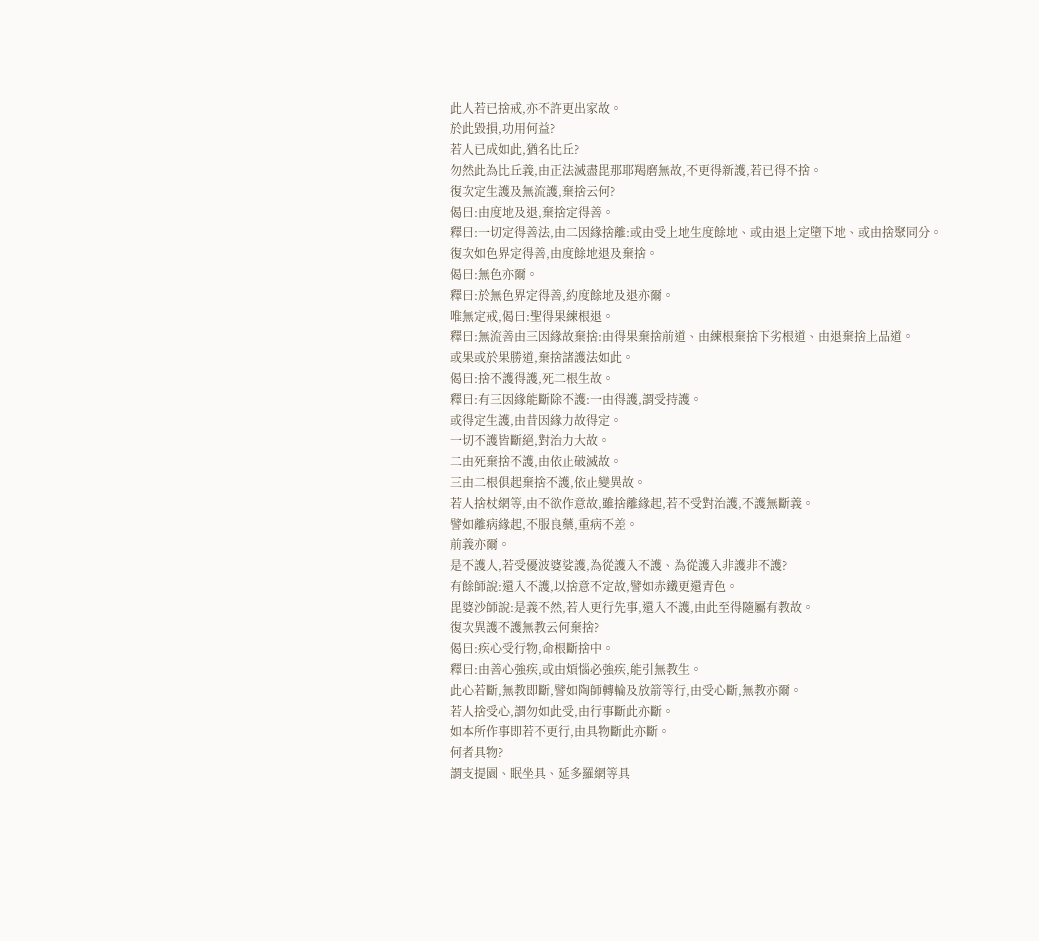此人若已捨戒,亦不許更出家故。
於此毀損,功用何益?
若人已成如此,猶名比丘?
勿然此為比丘義,由正法滅盡毘那耶羯磨無故,不更得新護,若已得不捨。
復次定生護及無流護,棄捨云何?
偈曰:由度地及退,棄捨定得善。
釋曰:一切定得善法,由二因緣捨離:或由受上地生度餘地、或由退上定墮下地、或由捨聚同分。
復次如色界定得善,由度餘地退及棄捨。
偈曰:無色亦爾。
釋曰:於無色界定得善,約度餘地及退亦爾。
唯無定戒,偈曰:聖得果練根退。
釋曰:無流善由三因緣故棄捨:由得果棄捨前道、由練根棄捨下劣根道、由退棄捨上品道。
或果或於果勝道,棄捨諸護法如此。
偈曰:捨不護得護,死二根生故。
釋曰:有三因緣能斷除不護:一由得護,謂受持護。
或得定生護,由昔因緣力故得定。
一切不護皆斷絕,對治力大故。
二由死棄捨不護,由依止破滅故。
三由二根俱起棄捨不護,依止變異故。
若人捨杖網等,由不欲作意故,雖捨離緣起,若不受對治護,不護無斷義。
譬如離病緣起,不服良藥,重病不差。
前義亦爾。
是不護人,若受優波婆娑護,為從護入不護、為從護入非護非不護?
有餘師說:還入不護,以捨意不定故,譬如赤鐵更還青色。
毘婆沙師說:是義不然,若人更行先事,還入不護,由此至得隨屬有教故。
復次異護不護無教云何棄捨?
偈曰:疾心受行物,命根斷捨中。
釋曰:由善心強疾,或由煩惱必強疾,能引無教生。
此心若斷,無教即斷,譬如陶師轉輪及放箭等行,由受心斷,無教亦爾。
若人捨受心,謂勿如此受,由行事斷此亦斷。
如本所作事即若不更行,由具物斷此亦斷。
何者具物?
謂支提園、眠坐具、延多羅網等具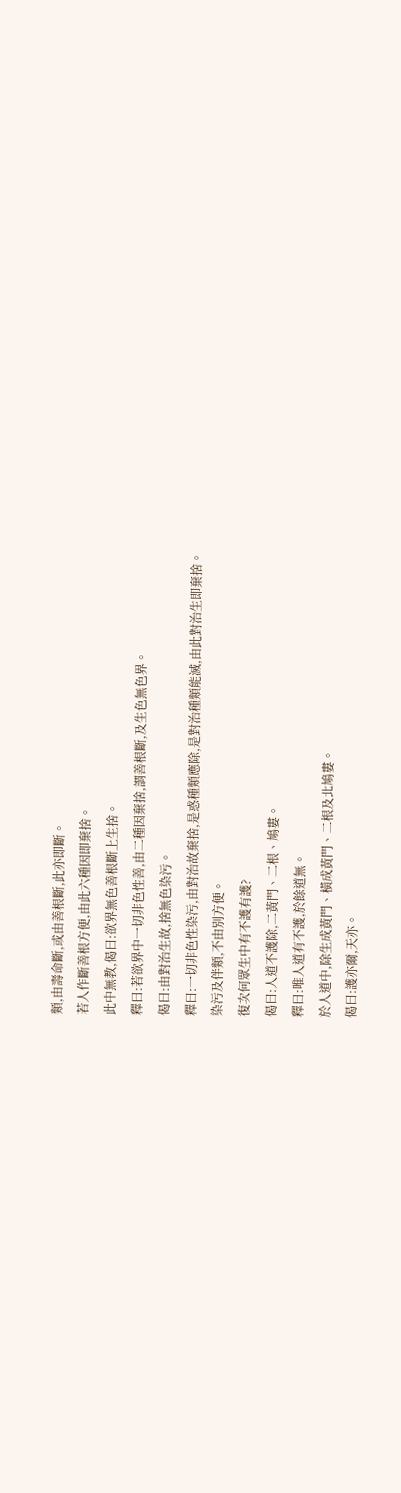類,由壽命斷,或由善根斷,此亦即斷。
若人作斷善根方便,由此六種因即棄捨。
此中無教,偈曰:欲界無色善根斷上生捨。
釋曰:若欲界中一切非色性善,由二種因棄捨,謂善根斷,及生色無色界。
偈曰:由對治生故,捨無色染污。
釋曰:一切非色性染污,由對治故棄捨,是惑種類應除,是對治種類能滅,由此對治生即棄捨。
染污及伴類,不由別方便。
復次何眾生中有不護有護?
偈曰:人道不護除,二黃門、二根、鳩婁。
釋曰:唯人道有不護,於餘道無。
於人道中,除生成黃門、橫成黃門、二根及北鳩婁。
偈曰:護亦爾,天亦。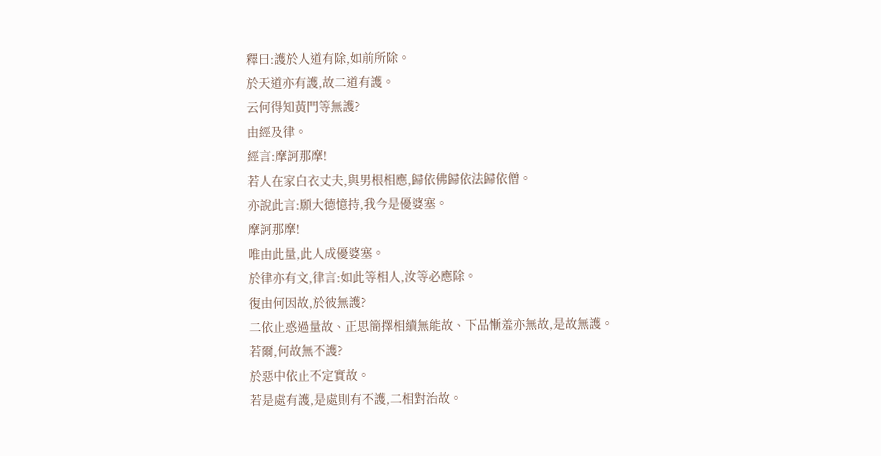釋曰:護於人道有除,如前所除。
於天道亦有護,故二道有護。
云何得知黃門等無護?
由經及律。
經言:摩訶那摩!
若人在家白衣丈夫,與男根相應,歸依佛歸依法歸依僧。
亦說此言:願大德憶持,我今是優婆塞。
摩訶那摩!
唯由此量,此人成優婆塞。
於律亦有文,律言:如此等相人,汝等必應除。
復由何因故,於彼無護?
二依止惑過量故、正思簡擇相續無能故、下品慚羞亦無故,是故無護。
若爾,何故無不護?
於惡中依止不定實故。
若是處有護,是處則有不護,二相對治故。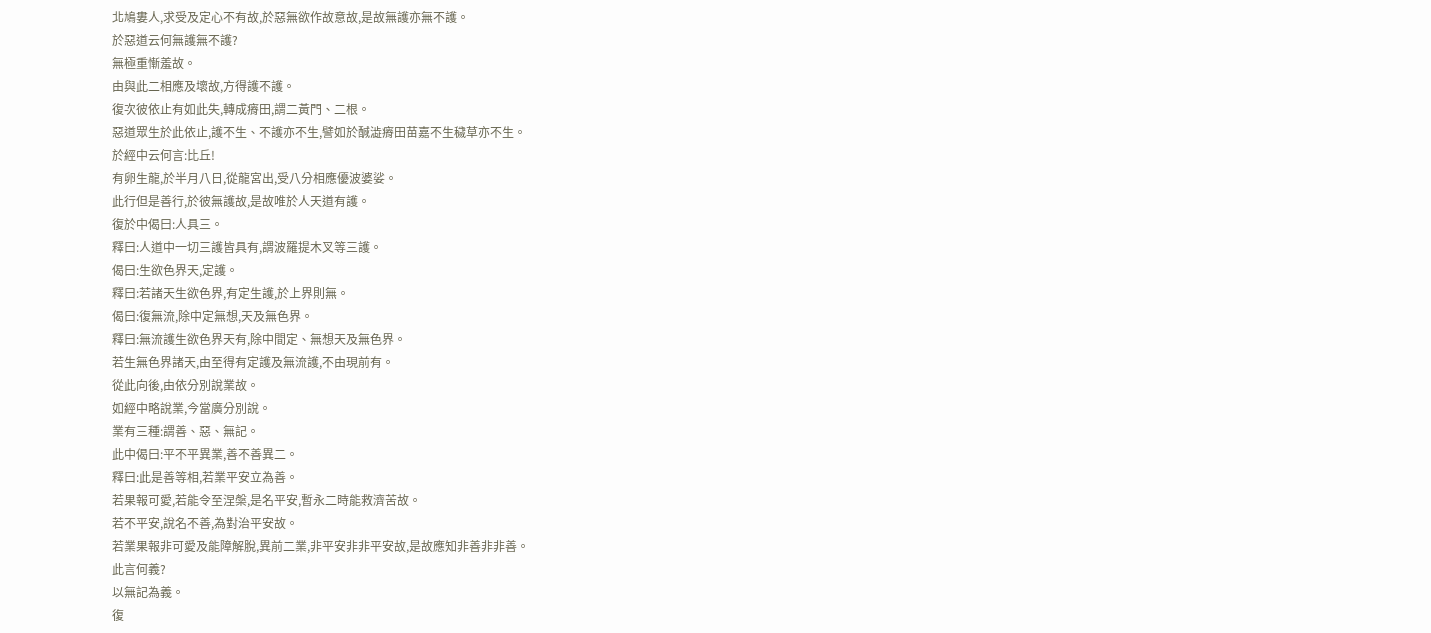北鳩婁人,求受及定心不有故,於惡無欲作故意故,是故無護亦無不護。
於惡道云何無護無不護?
無極重慚羞故。
由與此二相應及壞故,方得護不護。
復次彼依止有如此失,轉成瘠田,謂二黃門、二根。
惡道眾生於此依止,護不生、不護亦不生,譬如於醎澁瘠田苗嘉不生穢草亦不生。
於經中云何言:比丘!
有卵生龍,於半月八日,從龍宮出,受八分相應優波婆娑。
此行但是善行,於彼無護故,是故唯於人天道有護。
復於中偈曰:人具三。
釋曰:人道中一切三護皆具有,謂波羅提木叉等三護。
偈曰:生欲色界天,定護。
釋曰:若諸天生欲色界,有定生護,於上界則無。
偈曰:復無流,除中定無想,天及無色界。
釋曰:無流護生欲色界天有,除中間定、無想天及無色界。
若生無色界諸天,由至得有定護及無流護,不由現前有。
從此向後,由依分別說業故。
如經中略說業,今當廣分別說。
業有三種:謂善、惡、無記。
此中偈曰:平不平異業,善不善異二。
釋曰:此是善等相,若業平安立為善。
若果報可愛,若能令至涅槃,是名平安,暫永二時能救濟苦故。
若不平安,說名不善,為對治平安故。
若業果報非可愛及能障解脫,異前二業,非平安非非平安故,是故應知非善非非善。
此言何義?
以無記為義。
復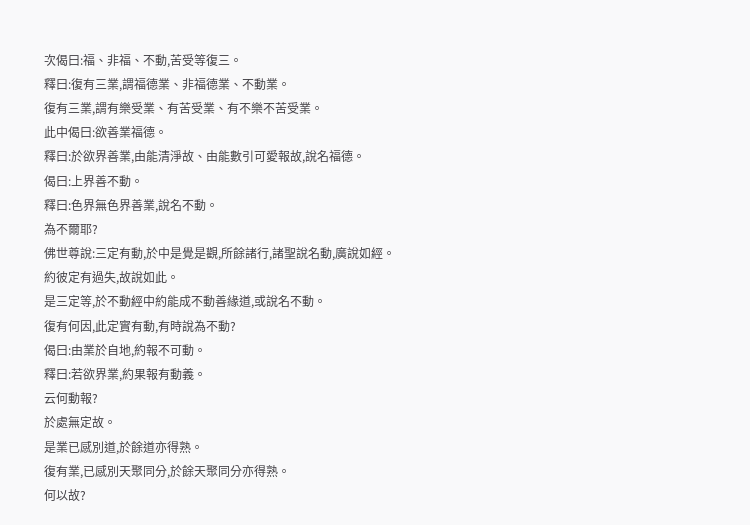次偈曰:福、非福、不動,苦受等復三。
釋曰:復有三業,謂福德業、非福德業、不動業。
復有三業,謂有樂受業、有苦受業、有不樂不苦受業。
此中偈曰:欲善業福德。
釋曰:於欲界善業,由能清淨故、由能數引可愛報故,說名福德。
偈曰:上界善不動。
釋曰:色界無色界善業,說名不動。
為不爾耶?
佛世尊說:三定有動,於中是覺是觀,所餘諸行,諸聖說名動,廣說如經。
約彼定有過失,故說如此。
是三定等,於不動經中約能成不動善緣道,或說名不動。
復有何因,此定實有動,有時說為不動?
偈曰:由業於自地,約報不可動。
釋曰:若欲界業,約果報有動義。
云何動報?
於處無定故。
是業已感別道,於餘道亦得熟。
復有業,已感別天聚同分,於餘天聚同分亦得熟。
何以故?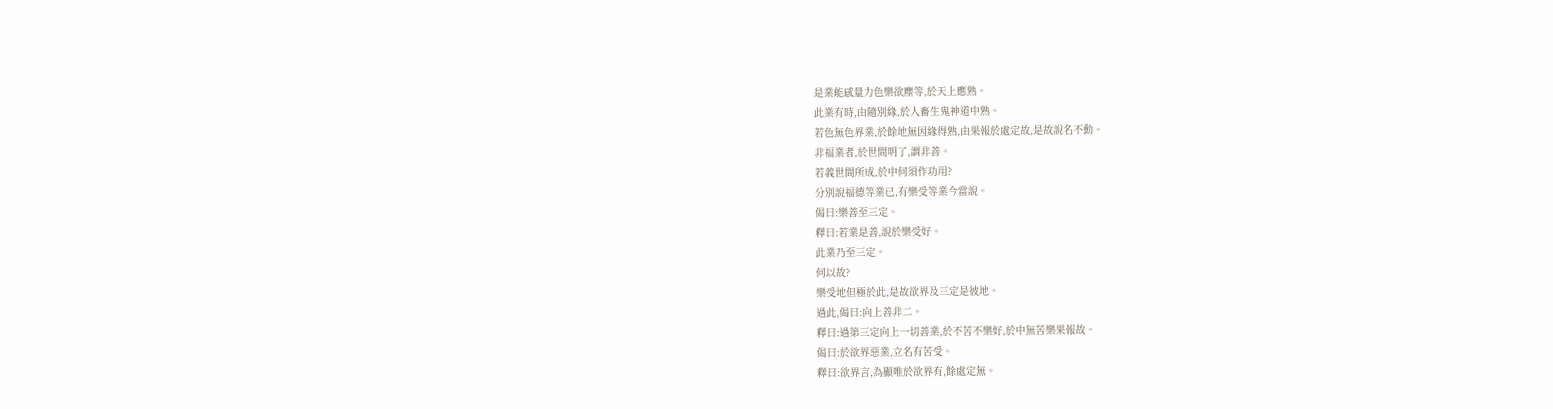是業能感量力色樂欲塵等,於天上應熟。
此業有時,由隨別緣,於人畜生鬼神道中熟。
若色無色界業,於餘地無因緣得熟,由果報於處定故,是故說名不動。
非福業者,於世間明了,謂非善。
若義世間所成,於中何須作功用?
分別說福德等業已,有樂受等業今當說。
偈曰:樂善至三定。
釋曰:若業是善,說於樂受好。
此業乃至三定。
何以故?
樂受地但極於此,是故欲界及三定是彼地。
過此,偈曰:向上善非二。
釋曰:過第三定向上一切善業,於不苦不樂好,於中無苦樂果報故。
偈曰:於欲界惡業,立名有苦受。
釋曰:欲界言,為顯唯於欲界有,餘處定無。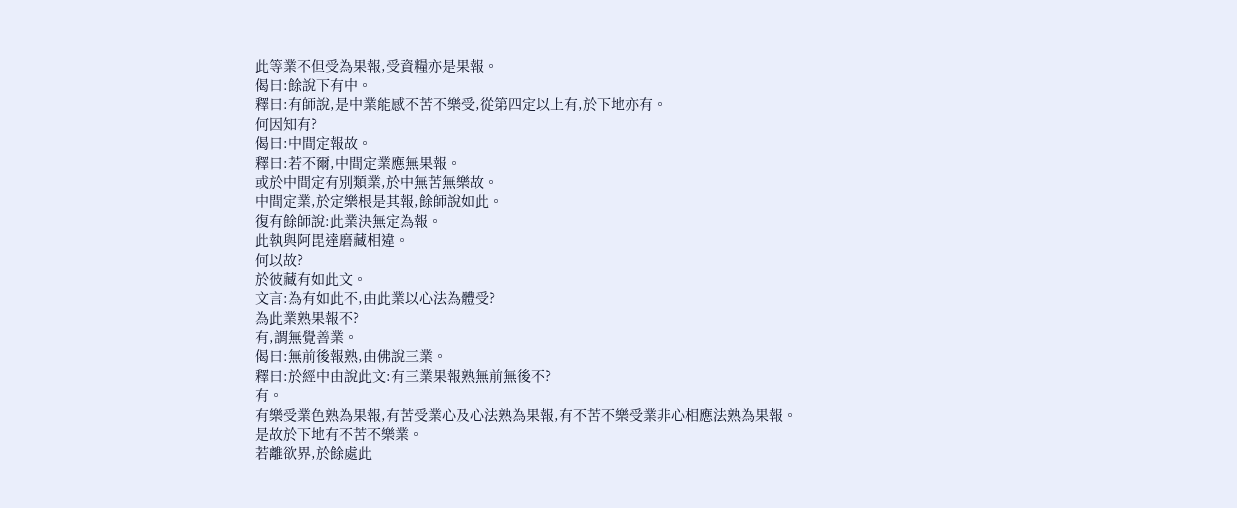此等業不但受為果報,受資糧亦是果報。
偈曰:餘說下有中。
釋曰:有師說,是中業能感不苦不樂受,從第四定以上有,於下地亦有。
何因知有?
偈曰:中間定報故。
釋曰:若不爾,中間定業應無果報。
或於中間定有別類業,於中無苦無樂故。
中間定業,於定樂根是其報,餘師說如此。
復有餘師說:此業決無定為報。
此執與阿毘達磨藏相違。
何以故?
於彼藏有如此文。
文言:為有如此不,由此業以心法為體受?
為此業熟果報不?
有,謂無覺善業。
偈曰:無前後報熟,由佛說三業。
釋曰:於經中由說此文:有三業果報熟無前無後不?
有。
有樂受業色熟為果報,有苦受業心及心法熟為果報,有不苦不樂受業非心相應法熟為果報。
是故於下地有不苦不樂業。
若離欲界,於餘處此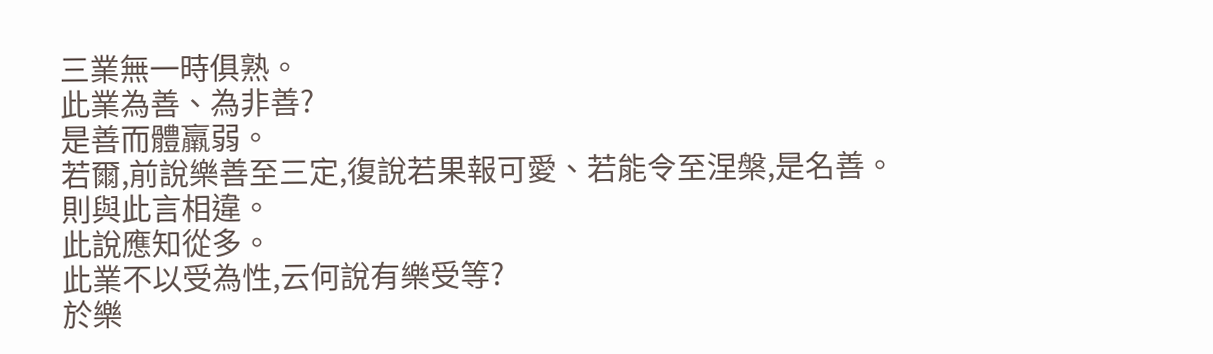三業無一時俱熟。
此業為善、為非善?
是善而體羸弱。
若爾,前說樂善至三定,復說若果報可愛、若能令至涅槃,是名善。
則與此言相違。
此說應知從多。
此業不以受為性,云何說有樂受等?
於樂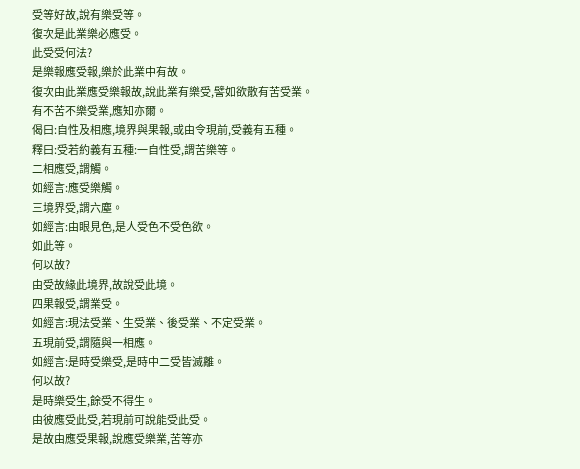受等好故,說有樂受等。
復次是此業樂必應受。
此受受何法?
是樂報應受報,樂於此業中有故。
復次由此業應受樂報故,說此業有樂受,譬如欲散有苦受業。
有不苦不樂受業,應知亦爾。
偈曰:自性及相應,境界與果報,或由令現前,受義有五種。
釋曰:受若約義有五種:一自性受,謂苦樂等。
二相應受,謂觸。
如經言:應受樂觸。
三境界受,謂六塵。
如經言:由眼見色,是人受色不受色欲。
如此等。
何以故?
由受故緣此境界,故說受此境。
四果報受,謂業受。
如經言:現法受業、生受業、後受業、不定受業。
五現前受,謂隨與一相應。
如經言:是時受樂受,是時中二受皆滅離。
何以故?
是時樂受生,餘受不得生。
由彼應受此受,若現前可說能受此受。
是故由應受果報,說應受樂業,苦等亦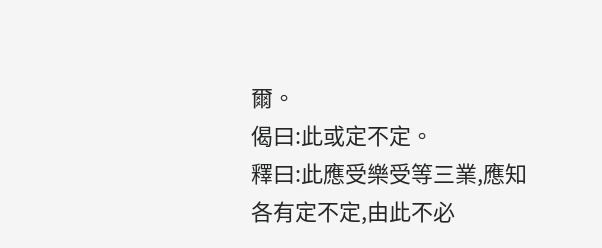爾。
偈曰:此或定不定。
釋曰:此應受樂受等三業,應知各有定不定,由此不必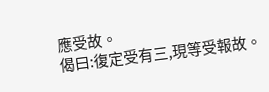應受故。
偈曰:復定受有三,現等受報故。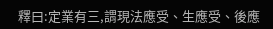釋曰:定業有三,謂現法應受、生應受、後應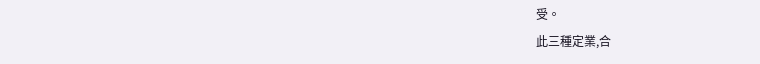受。
此三種定業,合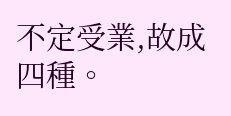不定受業,故成四種。